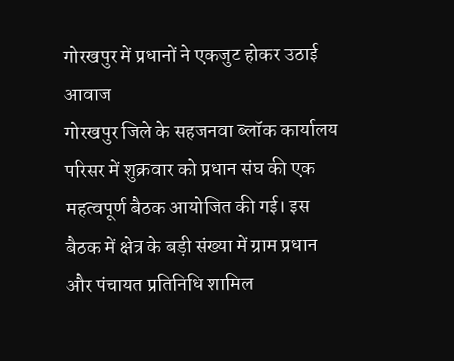गोरखपुर में प्रधानों ने एकजुट होकर उठाई आवाज
गोरखपुर जिले के सहजनवा ब्लॉक कार्यालय परिसर में शुक्रवार को प्रधान संघ की एक महत्वपूर्ण बैठक आयोजित की गई। इस बैठक में क्षेत्र के बड़ी संख्या में ग्राम प्रधान और पंचायत प्रतिनिधि शामिल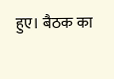हुए। बैठक का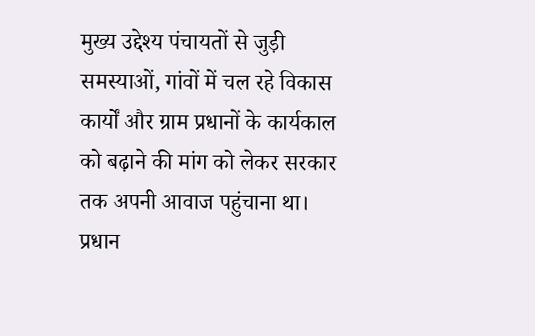मुख्य उद्देश्य पंचायतों से जुड़ी समस्याओं, गांवों में चल रहे विकास कार्यों और ग्राम प्रधानों के कार्यकाल को बढ़ाने की मांग को लेकर सरकार तक अपनी आवाज पहुंचाना था। प्रधान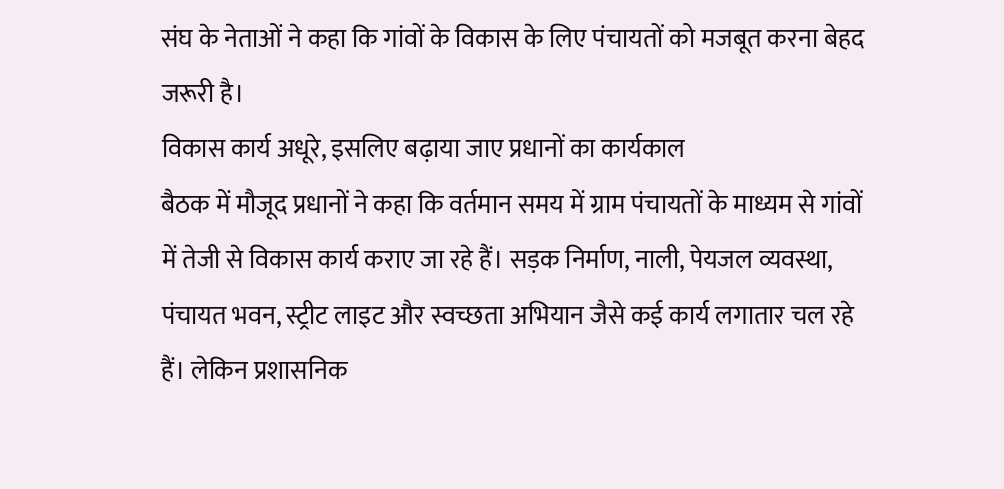संघ के नेताओं ने कहा कि गांवों के विकास के लिए पंचायतों को मजबूत करना बेहद जरूरी है।
विकास कार्य अधूरे, इसलिए बढ़ाया जाए प्रधानों का कार्यकाल
बैठक में मौजूद प्रधानों ने कहा कि वर्तमान समय में ग्राम पंचायतों के माध्यम से गांवों में तेजी से विकास कार्य कराए जा रहे हैं। सड़क निर्माण, नाली, पेयजल व्यवस्था, पंचायत भवन, स्ट्रीट लाइट और स्वच्छता अभियान जैसे कई कार्य लगातार चल रहे हैं। लेकिन प्रशासनिक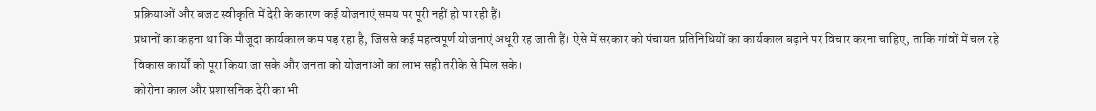प्रक्रियाओं और बजट स्वीकृति में देरी के कारण कई योजनाएं समय पर पूरी नहीं हो पा रही हैं।
प्रधानों का कहना था कि मौजूदा कार्यकाल कम पड़ रहा है, जिससे कई महत्वपूर्ण योजनाएं अधूरी रह जाती हैं। ऐसे में सरकार को पंचायत प्रतिनिधियों का कार्यकाल बढ़ाने पर विचार करना चाहिए, ताकि गांवों में चल रहे विकास कार्यों को पूरा किया जा सके और जनता को योजनाओं का लाभ सही तरीके से मिल सके।
कोरोना काल और प्रशासनिक देरी का भी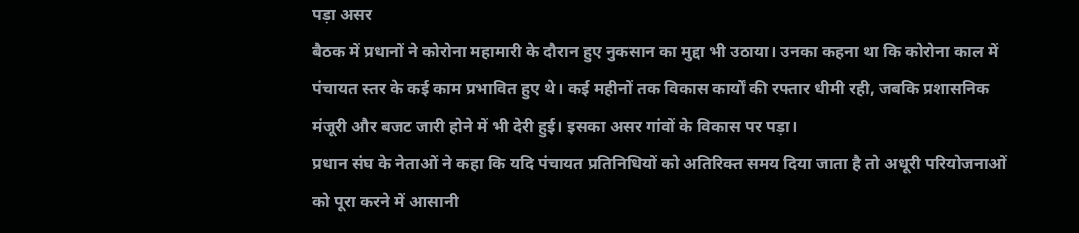पड़ा असर
बैठक में प्रधानों ने कोरोना महामारी के दौरान हुए नुकसान का मुद्दा भी उठाया। उनका कहना था कि कोरोना काल में पंचायत स्तर के कई काम प्रभावित हुए थे। कई महीनों तक विकास कार्यों की रफ्तार धीमी रही, जबकि प्रशासनिक मंजूरी और बजट जारी होने में भी देरी हुई। इसका असर गांवों के विकास पर पड़ा।
प्रधान संघ के नेताओं ने कहा कि यदि पंचायत प्रतिनिधियों को अतिरिक्त समय दिया जाता है तो अधूरी परियोजनाओं को पूरा करने में आसानी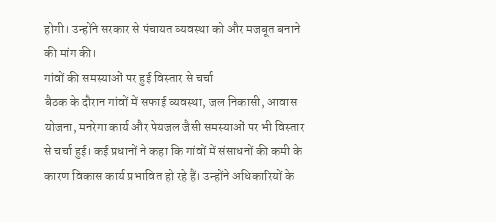होगी। उन्होंने सरकार से पंचायत व्यवस्था को और मजबूत बनाने की मांग की।
गांवों की समस्याओं पर हुई विस्तार से चर्चा
बैठक के दौरान गांवों में सफाई व्यवस्था, जल निकासी, आवास योजना, मनरेगा कार्य और पेयजल जैसी समस्याओं पर भी विस्तार से चर्चा हुई। कई प्रधानों ने कहा कि गांवों में संसाधनों की कमी के कारण विकास कार्य प्रभावित हो रहे हैं। उन्होंने अधिकारियों के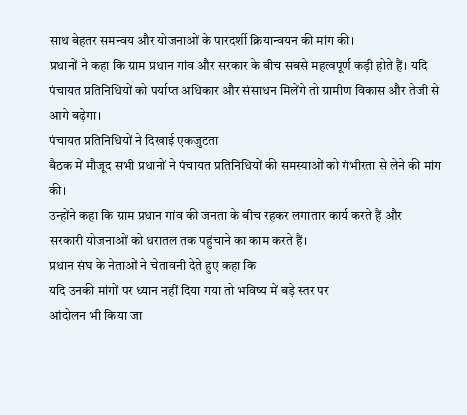साथ बेहतर समन्वय और योजनाओं के पारदर्शी क्रियान्वयन की मांग की।
प्रधानों ने कहा कि ग्राम प्रधान गांव और सरकार के बीच सबसे महत्वपूर्ण कड़ी होते हैं। यदि पंचायत प्रतिनिधियों को पर्याप्त अधिकार और संसाधन मिलेंगे तो ग्रामीण विकास और तेजी से आगे बढ़ेगा।
पंचायत प्रतिनिधियों ने दिखाई एकजुटता
बैठक में मौजूद सभी प्रधानों ने पंचायत प्रतिनिधियों की समस्याओं को गंभीरता से लेने की मांग की।
उन्होंने कहा कि ग्राम प्रधान गांव की जनता के बीच रहकर लगातार कार्य करते हैं और
सरकारी योजनाओं को धरातल तक पहुंचाने का काम करते हैं।
प्रधान संघ के नेताओं ने चेतावनी देते हुए कहा कि
यदि उनकी मांगों पर ध्यान नहीं दिया गया तो भविष्य में बड़े स्तर पर
आंदोलन भी किया जा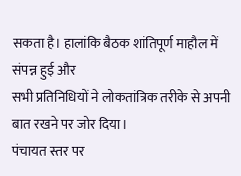सकता है। हालांकि बैठक शांतिपूर्ण माहौल में संपन्न हुई और
सभी प्रतिनिधियों ने लोकतांत्रिक तरीके से अपनी बात रखने पर जोर दिया।
पंचायत स्तर पर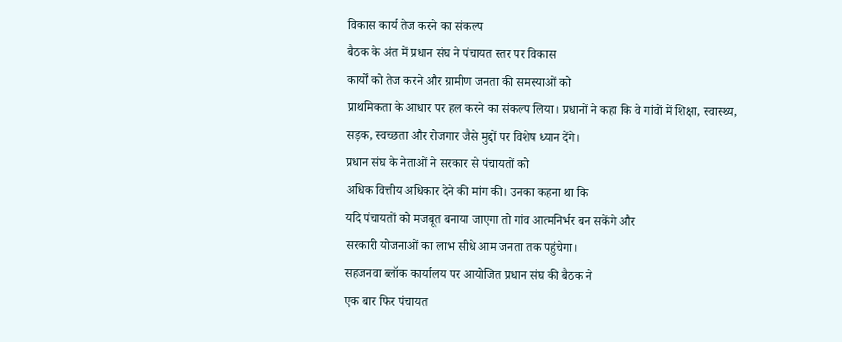विकास कार्य तेज करने का संकल्प
बैठक के अंत में प्रधान संघ ने पंचायत स्तर पर विकास
कार्यों को तेज करने और ग्रामीण जनता की समस्याओं को
प्राथमिकता के आधार पर हल करने का संकल्प लिया। प्रधानों ने कहा कि वे गांवों में शिक्षा, स्वास्थ्य,
सड़क, स्वच्छता और रोजगार जैसे मुद्दों पर विशेष ध्यान देंगे।
प्रधान संघ के नेताओं ने सरकार से पंचायतों को
अधिक वित्तीय अधिकार देने की मांग की। उनका कहना था कि
यदि पंचायतों को मजबूत बनाया जाएगा तो गांव आत्मनिर्भर बन सकेंगे और
सरकारी योजनाओं का लाभ सीधे आम जनता तक पहुंचेगा।
सहजनवा ब्लॉक कार्यालय पर आयोजित प्रधान संघ की बैठक ने
एक बार फिर पंचायत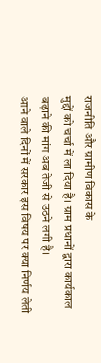राजनीति और ग्रामीण विकास के
मुद्दों को चर्चा में ला दिया है। ग्राम प्रधानों द्वारा कार्यकाल बढ़ाने की मांग अब तेजी से उठने लगी है।
आने वाले दिनों में सरकार इस विषय पर क्या निर्णय लेती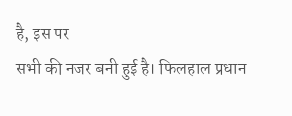है, इस पर
सभी की नजर बनी हुई है। फिलहाल प्रधान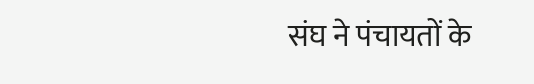संघ ने पंचायतों के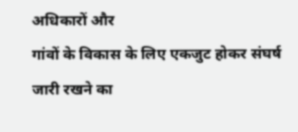अधिकारों और
गांवों के विकास के लिए एकजुट होकर संघर्ष जारी रखने का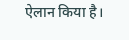ऐलान किया है।